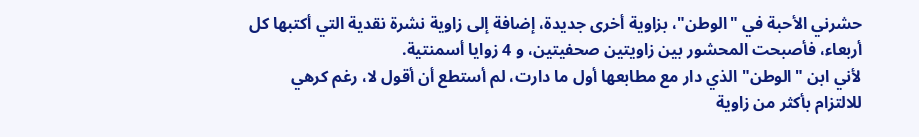حشرني الأحبة في "الوطن"، بزاوية أخرى جديدة، إضافة إلى زاوية نشرة نقدية التي أكتبها كل أربعاء، فأصبحت المحشور بين زاويتين صحفيتين، و 4 زوايا أسمنتية.
لأني ابن "الوطن" الذي دار مع مطابعها أول ما دارت، لم أستطع أن أقول لا، رغم كرهي للالتزام بأكثر من زاوية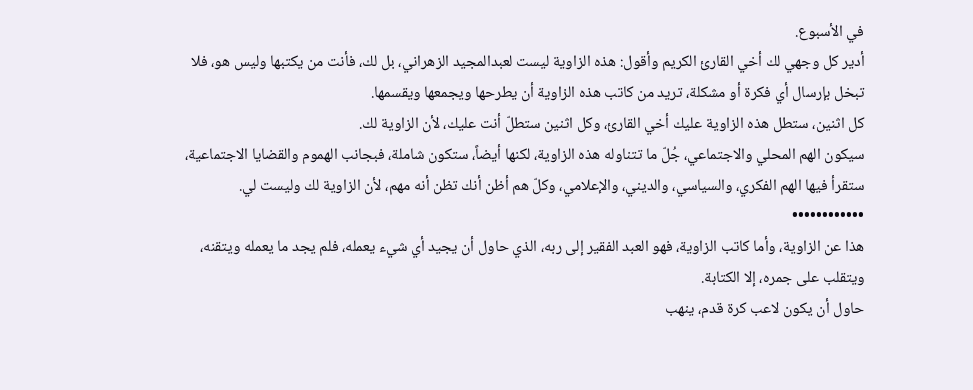في الأسبوع.
أدير كل وجهي لك أخي القارئ الكريم وأقول: هذه الزاوية ليست لعبدالمجيد الزهراني، بل لك، فأنت من يكتبها وليس هو، فلا تبخل بإرسال أي فكرة أو مشكلة، تريد من كاتب هذه الزاوية أن يطرحها ويجمعها ويقسمها.
كل اثنين، ستطل هذه الزاوية عليك أخي القارئ، وكل اثنين ستطلّ أنت عليك، لأن الزاوية لك.
سيكون الهم المحلي والاجتماعي، جُلّ ما تتناوله هذه الزاوية، لكنها أيضاً، ستكون شاملة، فبجانب الهموم والقضايا الاجتماعية، ستقرأ فيها الهم الفكري، والسياسي، والديني، والإعلامي، وكلّ هم أظن أنك تظن أنه مهم، لأن الزاوية لك وليست لي.
••••••••••••
هذا عن الزاوية، وأما كاتب الزاوية، فهو العبد الفقير إلى ربه، الذي حاول أن يجيد أي شيء يعمله، فلم يجد ما يعمله ويتقنه، ويتقلب على جمره، إلا الكتابة.
حاول أن يكون لاعب كرة قدم، ينهب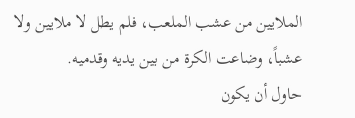الملايين من عشب الملعب، فلم يطل لا ملايين ولا عشباً، وضاعت الكرة من بين يديه وقدميه.
حاول أن يكون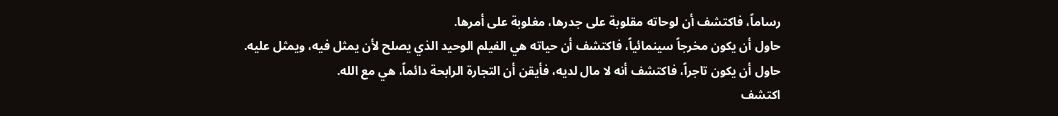رساماً، فاكتشف أن لوحاته مقلوبة على جدرها، مغلوبة على أمرها.
حاول أن يكون مخرجاً سينمائياً، فاكتشف أن حياته هي الفيلم الوحيد الذي يصلح لأن يمثل فيه، ويمثل عليه.
حاول أن يكون تاجراً، فاكتشف أنه لا مال لديه، فأيقن أن التجارة الرابحة دائماً، هي مع الله.
اكتشف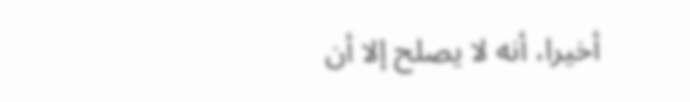أخيرا، أنه لا يصلح إلا أن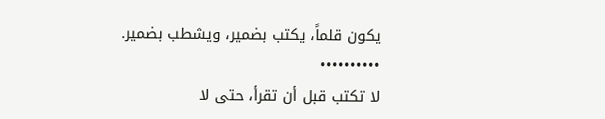يكون قلماً، يكتب بضمير، ويشطب بضمير.
••••••••••
لا تكتب قبل أن تقرأ، حتى لا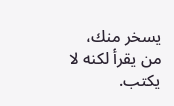يسخر منك، من يقرأ لكنه لا يكتب.